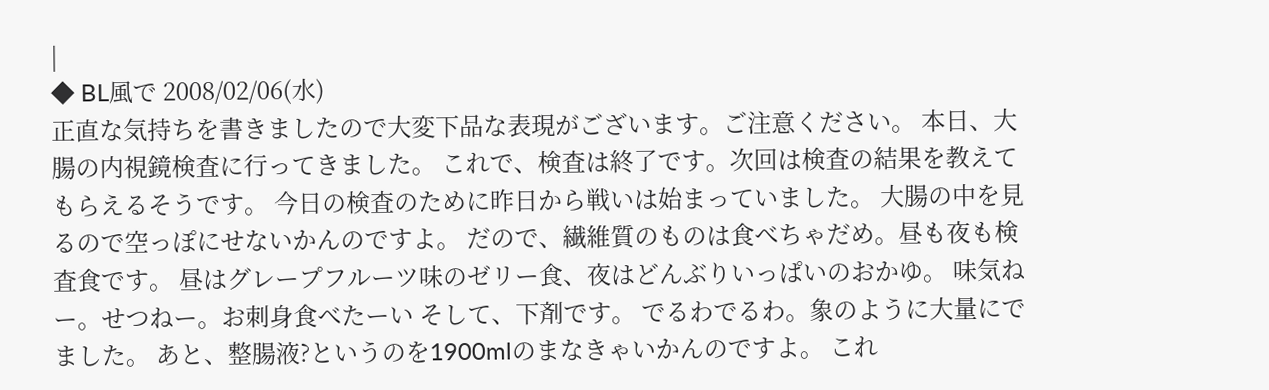|
◆ BL風で 2008/02/06(水)
正直な気持ちを書きましたので大変下品な表現がございます。ご注意ください。 本日、大腸の内視鏡検査に行ってきました。 これで、検査は終了です。次回は検査の結果を教えてもらえるそうです。 今日の検査のために昨日から戦いは始まっていました。 大腸の中を見るので空っぽにせないかんのですよ。 だので、繊維質のものは食べちゃだめ。昼も夜も検査食です。 昼はグレープフルーツ味のゼリー食、夜はどんぶりいっぱいのおかゆ。 味気ねー。せつねー。お刺身食べたーい そして、下剤です。 でるわでるわ。象のように大量にでました。 あと、整腸液?というのを1900mlのまなきゃいかんのですよ。 これ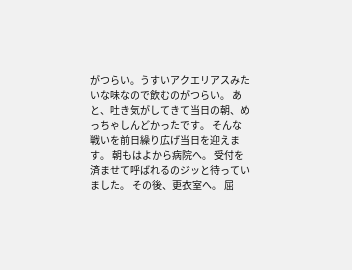がつらい。うすいアクエリアスみたいな味なので飲むのがつらい。 あと、吐き気がしてきて当日の朝、めっちゃしんどかったです。 そんな戦いを前日繰り広げ当日を迎えます。 朝もはよから病院へ。 受付を済ませて呼ばれるのジッと待っていました。 その後、更衣室へ。 屈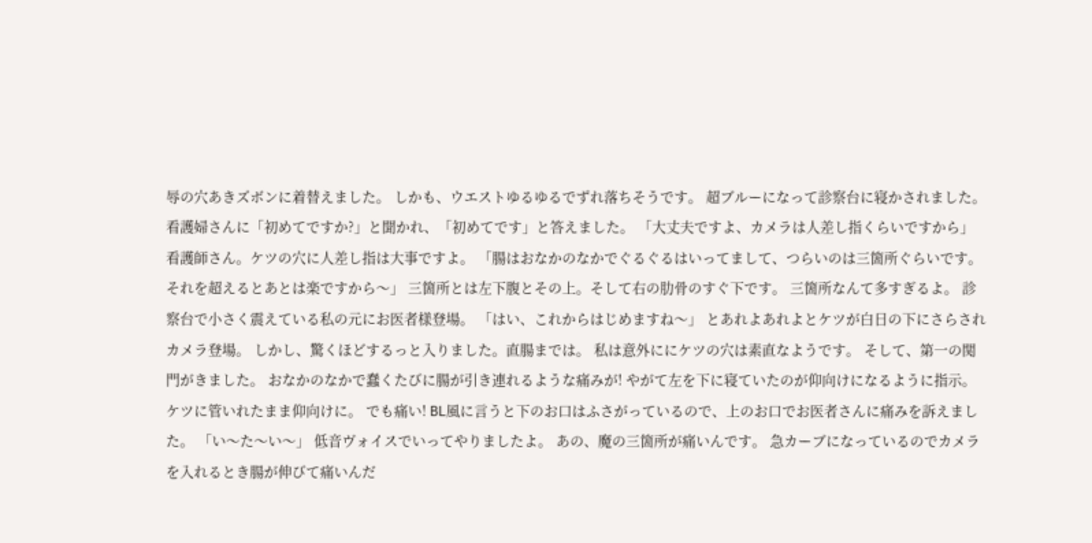辱の穴あきズボンに着替えました。 しかも、ウエストゆるゆるでずれ落ちそうです。 超ブルーになって診察台に寝かされました。 看護婦さんに「初めてですか?」と聞かれ、「初めてです」と答えました。 「大丈夫ですよ、カメラは人差し指くらいですから」 看護師さん。ケツの穴に人差し指は大事ですよ。 「腸はおなかのなかでぐるぐるはいってまして、つらいのは三箇所ぐらいです。それを超えるとあとは楽ですから〜」 三箇所とは左下腹とその上。そして右の肋骨のすぐ下です。 三箇所なんて多すぎるよ。 診察台で小さく震えている私の元にお医者様登場。 「はい、これからはじめますね〜」 とあれよあれよとケツが白日の下にさらされカメラ登場。 しかし、驚くほどするっと入りました。直腸までは。 私は意外ににケツの穴は素直なようです。 そして、第一の関門がきました。 おなかのなかで蠢くたびに腸が引き連れるような痛みが! やがて左を下に寝ていたのが仰向けになるように指示。 ケツに管いれたまま仰向けに。 でも痛い! BL風に言うと下のお口はふさがっているので、上のお口でお医者さんに痛みを訴えました。 「い〜た〜い〜」 低音ヴォイスでいってやりましたよ。 あの、魔の三箇所が痛いんです。 急カーブになっているのでカメラを入れるとき腸が伸びて痛いんだ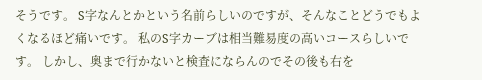そうです。 S字なんとかという名前らしいのですが、そんなことどうでもよくなるほど痛いです。 私のS字カーブは相当難易度の高いコースらしいです。 しかし、奥まで行かないと検査にならんのでその後も右を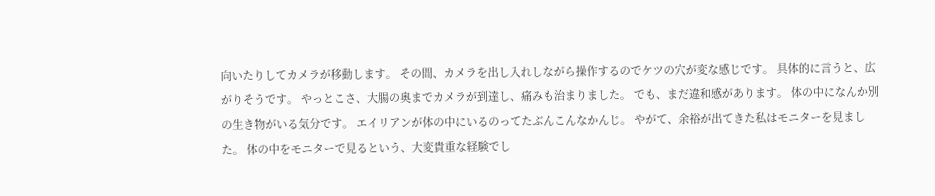向いたりしてカメラが移動します。 その間、カメラを出し入れしながら操作するのでケツの穴が変な感じです。 具体的に言うと、広がりそうです。 やっとこさ、大腸の奥までカメラが到達し、痛みも治まりました。 でも、まだ違和感があります。 体の中になんか別の生き物がいる気分です。 エイリアンが体の中にいるのってたぶんこんなかんじ。 やがて、余裕が出てきた私はモニターを見ました。 体の中をモニターで見るという、大変貴重な経験でし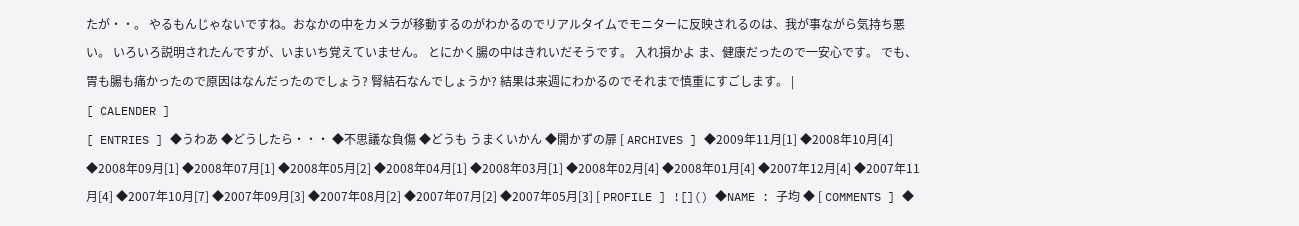たが・・。 やるもんじゃないですね。おなかの中をカメラが移動するのがわかるのでリアルタイムでモニターに反映されるのは、我が事ながら気持ち悪い。 いろいろ説明されたんですが、いまいち覚えていません。 とにかく腸の中はきれいだそうです。 入れ損かよ ま、健康だったので一安心です。 でも、胃も腸も痛かったので原因はなんだったのでしょう? 腎結石なんでしょうか? 結果は来週にわかるのでそれまで慎重にすごします。 |
[ CALENDER ]
[ ENTRIES ] ◆うわあ ◆どうしたら・・・ ◆不思議な負傷 ◆どうも うまくいかん ◆開かずの扉 [ ARCHIVES ] ◆2009年11月[1] ◆2008年10月[4] ◆2008年09月[1] ◆2008年07月[1] ◆2008年05月[2] ◆2008年04月[1] ◆2008年03月[1] ◆2008年02月[4] ◆2008年01月[4] ◆2007年12月[4] ◆2007年11月[4] ◆2007年10月[7] ◆2007年09月[3] ◆2007年08月[2] ◆2007年07月[2] ◆2007年05月[3] [ PROFILE ] ![]() ◆NAME : 子均 ◆ [ COMMENTS ] ◆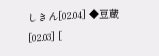しきん[02.04] ◆豆蔵[02.03] [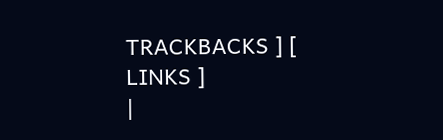TRACKBACKS ] [ LINKS ]
|